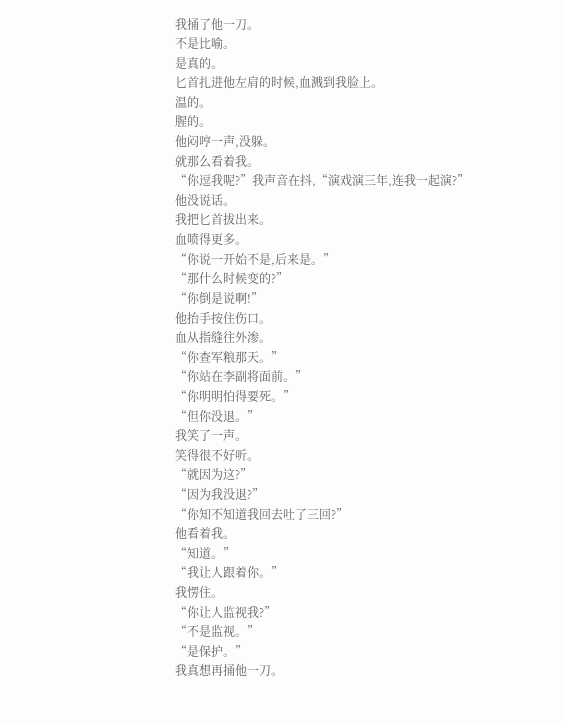我捅了他一刀。
不是比喻。
是真的。
匕首扎进他左肩的时候,血溅到我脸上。
温的。
腥的。
他闷哼一声,没躲。
就那么看着我。
“你逗我呢?”我声音在抖,“演戏演三年,连我一起演?”
他没说话。
我把匕首拔出来。
血喷得更多。
“你说一开始不是,后来是。”
“那什么时候变的?”
“你倒是说啊!”
他抬手按住伤口。
血从指缝往外渗。
“你查军粮那天。”
“你站在李副将面前。”
“你明明怕得要死。”
“但你没退。”
我笑了一声。
笑得很不好听。
“就因为这?”
“因为我没退?”
“你知不知道我回去吐了三回?”
他看着我。
“知道。”
“我让人跟着你。”
我愣住。
“你让人监视我?”
“不是监视。”
“是保护。”
我真想再捅他一刀。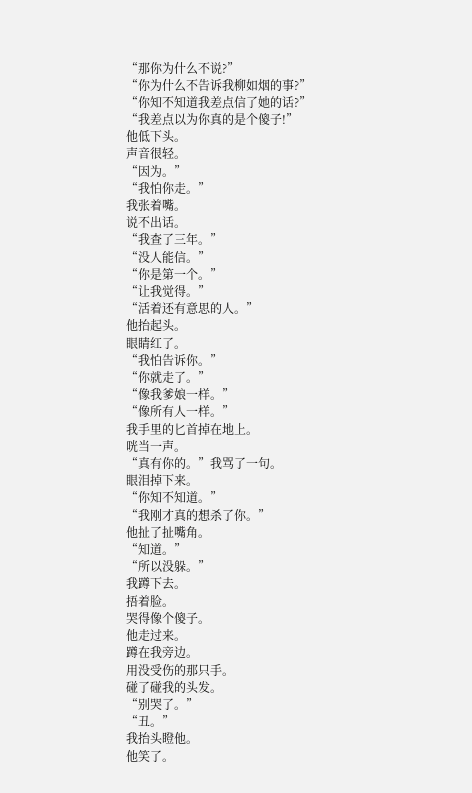“那你为什么不说?”
“你为什么不告诉我柳如烟的事?”
“你知不知道我差点信了她的话?”
“我差点以为你真的是个傻子!”
他低下头。
声音很轻。
“因为。”
“我怕你走。”
我张着嘴。
说不出话。
“我查了三年。”
“没人能信。”
“你是第一个。”
“让我觉得。”
“活着还有意思的人。”
他抬起头。
眼睛红了。
“我怕告诉你。”
“你就走了。”
“像我爹娘一样。”
“像所有人一样。”
我手里的匕首掉在地上。
咣当一声。
“真有你的。”我骂了一句。
眼泪掉下来。
“你知不知道。”
“我刚才真的想杀了你。”
他扯了扯嘴角。
“知道。”
“所以没躲。”
我蹲下去。
捂着脸。
哭得像个傻子。
他走过来。
蹲在我旁边。
用没受伤的那只手。
碰了碰我的头发。
“别哭了。”
“丑。”
我抬头瞪他。
他笑了。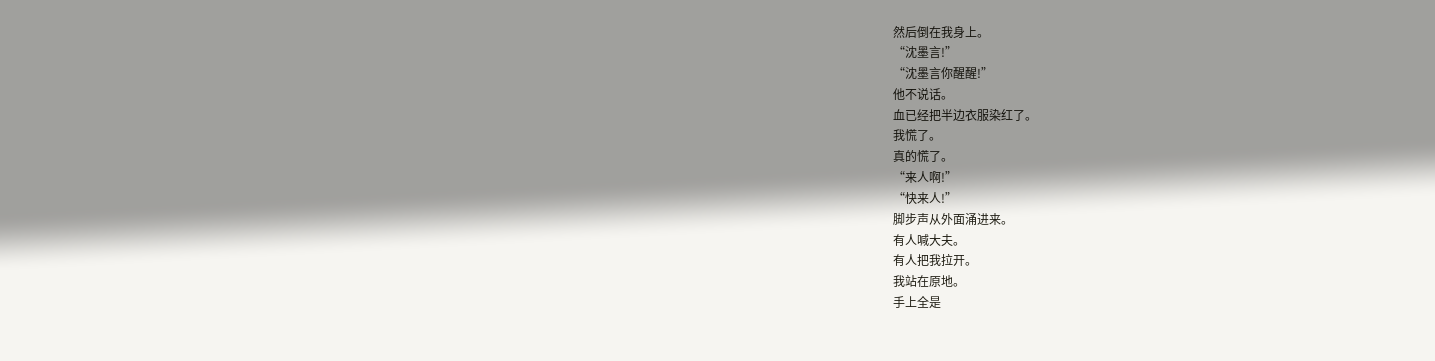然后倒在我身上。
“沈墨言!”
“沈墨言你醒醒!”
他不说话。
血已经把半边衣服染红了。
我慌了。
真的慌了。
“来人啊!”
“快来人!”
脚步声从外面涌进来。
有人喊大夫。
有人把我拉开。
我站在原地。
手上全是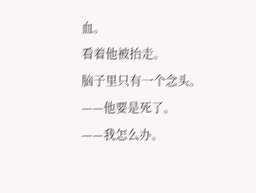血。
看着他被抬走。
脑子里只有一个念头。
——他要是死了。
——我怎么办。